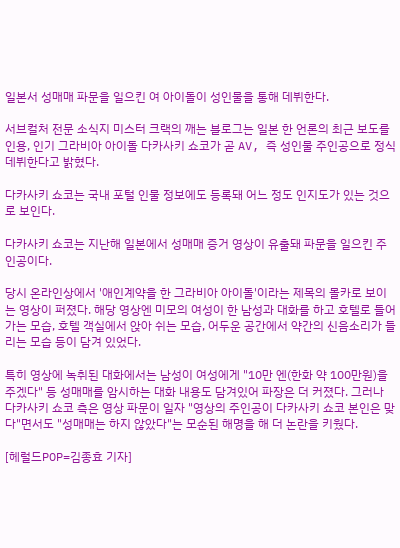일본서 성매매 파문을 일으킨 여 아이돌이 성인물을 통해 데뷔한다.

서브컬처 전문 소식지 미스터 크랙의 깨는 블로그는 일본 한 언론의 최근 보도를 인용, 인기 그라비아 아이돌 다카사키 쇼코가 곧 AV, 즉 성인물 주인공으로 정식 데뷔한다고 밝혔다.

다카사키 쇼코는 국내 포털 인물 정보에도 등록돼 어느 정도 인지도가 있는 것으로 보인다.

다카사키 쇼코는 지난해 일본에서 성매매 증거 영상이 유출돼 파문을 일으킨 주인공이다.

당시 온라인상에서 '애인계약을 한 그라비아 아이돌'이라는 제목의 몰카로 보이는 영상이 퍼졌다. 해당 영상엔 미모의 여성이 한 남성과 대화를 하고 호텔로 들어가는 모습, 호텔 객실에서 앉아 쉬는 모습, 어두운 공간에서 약간의 신음소리가 들리는 모습 등이 담겨 있었다.

특히 영상에 녹취된 대화에서는 남성이 여성에게 "10만 엔(한화 약 100만원)을 주겠다" 등 성매매를 암시하는 대화 내용도 담겨있어 파장은 더 커졌다. 그러나 다카사키 쇼코 측은 영상 파문이 일자 "영상의 주인공이 다카사키 쇼코 본인은 맞다"면서도 "성매매는 하지 않았다"는 모순된 해명을 해 더 논란을 키웠다.

[헤럴드POP=김종효 기자]